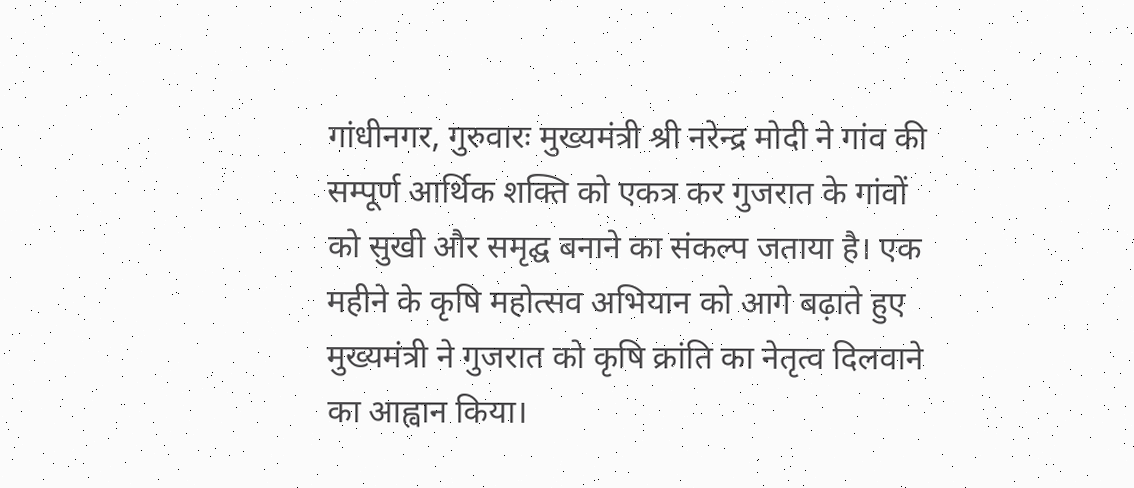गांधीनगर, गुरुवारः मुख्यमंत्री श्री नरेन्द्र मोदी ने गांव की सम्पूर्ण आर्थिक शक्ति को एकत्र कर गुजरात के गांवों को सुखी और समृद्घ बनाने का संकल्प जताया है। एक महीने के कृषि महोत्सव अभियान को आगे बढ़ाते हुए मुख्यमंत्री ने गुजरात को कृषि क्रांति का नेतृत्व दिलवाने का आह्वान किया।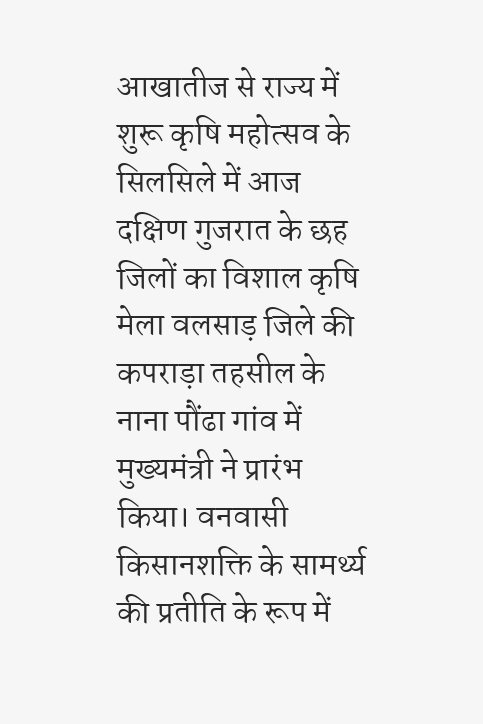आखातीज से राज्य में शुरू कृषि महोत्सव के सिलसिले में आज दक्षिण गुजरात के छह जिलों का विशाल कृषि मेला वलसाड़ जिले की कपराड़ा तहसील के नाना पौंढा गांव में मुख्यमंत्री ने प्रारंभ किया। वनवासी किसानशक्ति के सामर्थ्य की प्रतीति के रूप में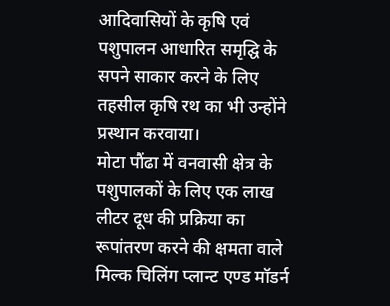आदिवासियों के कृषि एवं पशुपालन आधारित समृद्घि के सपने साकार करने के लिए तहसील कृषि रथ का भी उन्होंने प्रस्थान करवाया।
मोटा पौंढा में वनवासी क्षेत्र के पशुपालकों के लिए एक लाख लीटर दूध की प्रक्रिया का रूपांतरण करने की क्षमता वाले मिल्क चिलिंग प्लान्ट एण्ड मॉडर्न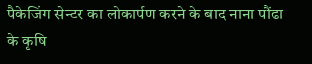पैकेजिंग सेन्टर का लोकार्पण करने के बाद नाना पौंढा के कृषि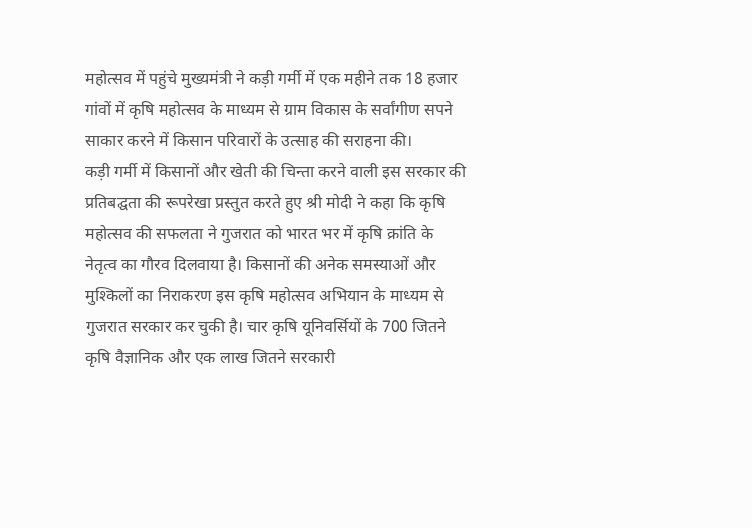महोत्सव में पहुंचे मुख्यमंत्री ने कड़ी गर्मी में एक महीने तक 18 हजार गांवों में कृषि महोत्सव के माध्यम से ग्राम विकास के सर्वांगीण सपने साकार करने में किसान परिवारों के उत्साह की सराहना की।
कड़ी गर्मी में किसानों और खेती की चिन्ता करने वाली इस सरकार की प्रतिबद्घता की रूपरेखा प्रस्तुत करते हुए श्री मोदी ने कहा कि कृषि महोत्सव की सफलता ने गुजरात को भारत भर में कृषि क्रांति के नेतृत्व का गौरव दिलवाया है। किसानों की अनेक समस्याओं और मुश्किलों का निराकरण इस कृषि महोत्सव अभियान के माध्यम से गुजरात सरकार कर चुकी है। चार कृषि यूनिवर्सियों के 700 जितने कृषि वैज्ञानिक और एक लाख जितने सरकारी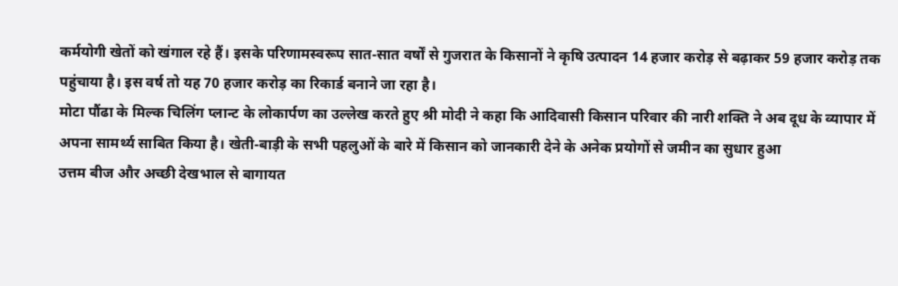कर्मयोगी खेतों को खंगाल रहे हैं। इसके परिणामस्वरूप सात-सात वर्षों से गुजरात के किसानों ने कृषि उत्पादन 14 हजार करोड़ से बढ़ाकर 59 हजार करोड़ तक पहुंचाया है। इस वर्ष तो यह 70 हजार करोड़ का रिकार्ड बनाने जा रहा है।
मोटा पौंढा के मिल्क चिलिंग प्लान्ट के लोकार्पण का उल्लेख करते हुए श्री मोदी ने कहा कि आदिवासी किसान परिवार की नारी शक्ति ने अब दूध के व्यापार में अपना सामर्थ्य साबित किया है। खेती-बाड़ी के सभी पहलुओं के बारे में किसान को जानकारी देने के अनेक प्रयोगों से जमीन का सुधार हुआ
उत्तम बीज और अच्छी देखभाल से बागायत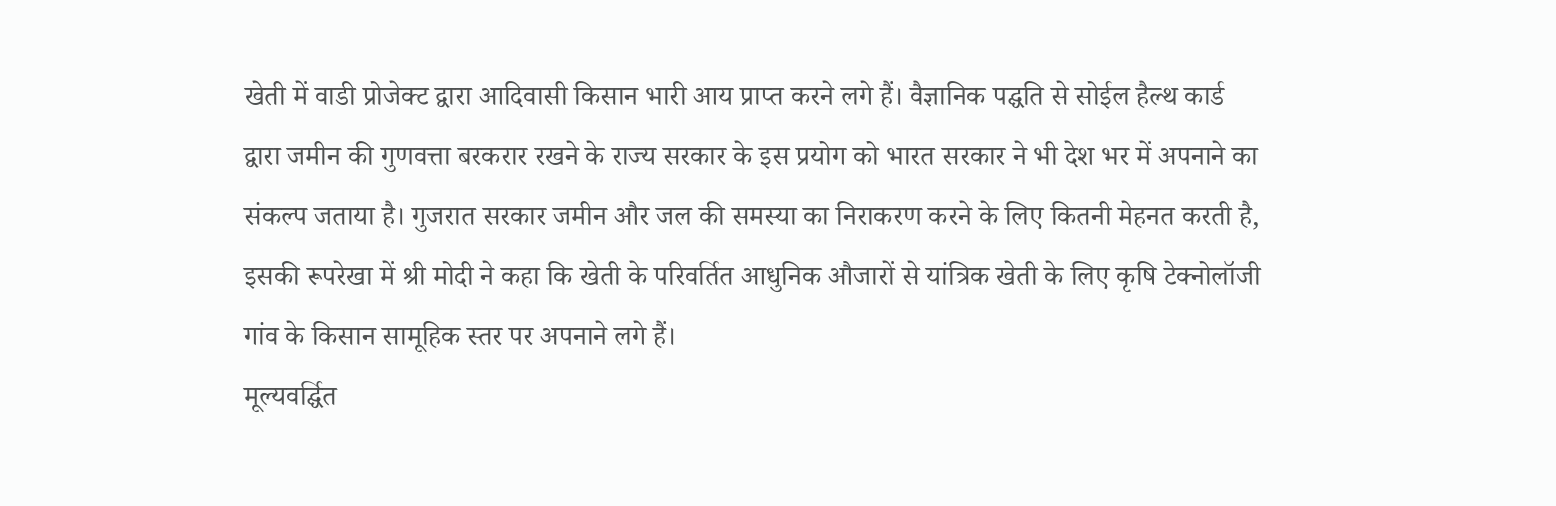खेती में वाडी प्रोजेक्ट द्वारा आदिवासी किसान भारी आय प्राप्त करने लगे हैं। वैज्ञानिक पद्घति से सोईल हैल्थ कार्ड द्वारा जमीन की गुणवत्ता बरकरार रखने के राज्य सरकार के इस प्रयोग को भारत सरकार ने भी देश भर में अपनाने का संकल्प जताया है। गुजरात सरकार जमीन और जल की समस्या का निराकरण करने के लिए कितनी मेहनत करती है, इसकी रूपरेखा में श्री मोदी ने कहा कि खेती के परिवर्तित आधुनिक औजारों से यांत्रिक खेती के लिए कृषि टेक्नोलॉजी गांव के किसान सामूहिक स्तर पर अपनाने लगे हैं।
मूल्यवर्द्घित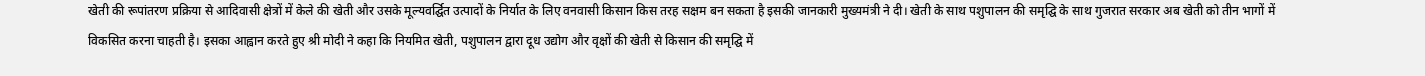खेती की रूपांतरण प्रक्रिया से आदिवासी क्षेत्रों में केले की खेती और उसके मूल्यवर्द्घित उत्पादों के निर्यात के लिए वनवासी किसान किस तरह सक्षम बन सकता है इसकी जानकारी मुख्यमंत्री ने दी। खेती के साथ पशुपालन की समृद्घि के साथ गुजरात सरकार अब खेती को तीन भागों में विकसित करना चाहती है। इसका आह्वान करते हुए श्री मोदी ने कहा कि नियमित खेती, पशुपालन द्वारा दूध उद्योग और वृक्षों की खेती से किसान की समृद्घि में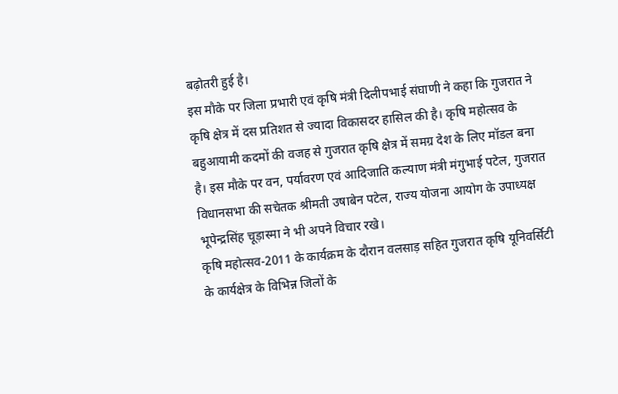बढ़ोतरी हुई है।
इस मौके पर जिला प्रभारी एवं कृषि मंत्री दिलीपभाई संघाणी ने कहा कि गुजरात ने कृषि क्षेत्र में दस प्रतिशत से ज्यादा विकासदर हासिल की है। कृषि महोत्सव के बहुआयामी कदमों की वजह से गुजरात कृषि क्षेत्र में समग्र देश के लिए मॉडल बना है। इस मौके पर वन, पर्यावरण एवं आदिजाति कल्याण मंत्री मंगुभाई पटेल, गुजरात विधानसभा की सचेतक श्रीमती उषाबेन पटेल, राज्य योजना आयोग के उपाध्यक्ष भूपेन्द्रसिंह चूड़ास्मा ने भी अपने विचार रखे।
कृषि महोत्सव-2011 के कार्यक्रम के दौरान वलसाड़ सहित गुजरात कृषि यूनिवर्सिटी के कार्यक्षेत्र के विभिन्न जिलों के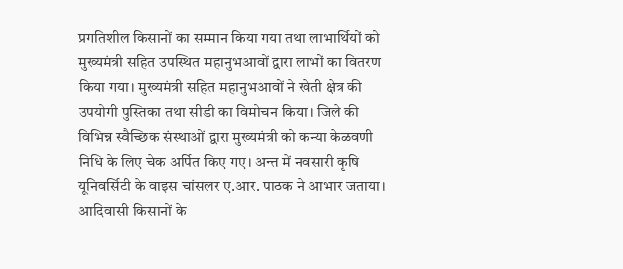प्रगतिशील किसानों का सम्मान किया गया तथा लाभार्थियों को मुख्यमंत्री सहित उपस्थित महानुभआवों द्वारा लाभों का वितरण किया गया। मुख्यमंत्री सहित महानुभआवों ने खेती क्षेत्र की उपयोगी पुस्तिका तथा सीडी का विमोचन किया। जिले की विभिन्न स्वैच्छिक संस्थाओं द्वारा मुख्यमंत्री को कन्या केळवणी निधि के लिए चेक अर्पित किए गए। अन्त में नवसारी कृषि यूनिवर्सिटी के वाइस चांसलर ए.आर. पाठक ने आभार जताया।
आदिवासी किसानों के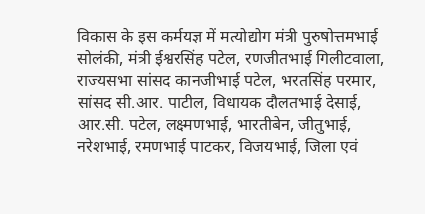विकास के इस कर्मयज्ञ में मत्योद्योग मंत्री पुरुषोत्तमभाई सोलंकी, मंत्री ईश्वरसिंह पटेल, रणजीतभाई गिलीटवाला, राज्यसभा सांसद कानजीभाई पटेल, भरतसिंह परमार, सांसद सी.आर. पाटील, विधायक दौलतभाई देसाई, आर.सी. पटेल, लक्ष्मणभाई, भारतीबेन, जीतुभाई, नरेशभाई, रमणभाई पाटकर, विजयभाई, जिला एवं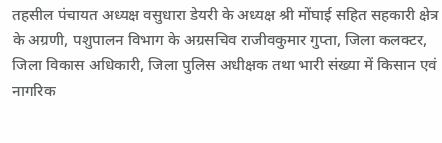तहसील पंचायत अध्यक्ष वसुधारा डेयरी के अध्यक्ष श्री मोंघाई सहित सहकारी क्षेत्र के अग्रणी, पशुपालन विभाग के अग्रसचिव राजीवकुमार गुप्ता, जिला कलक्टर, जिला विकास अधिकारी, जिला पुलिस अधीक्षक तथा भारी संख्या में किसान एवं नागरिक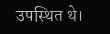उपस्थित थे।